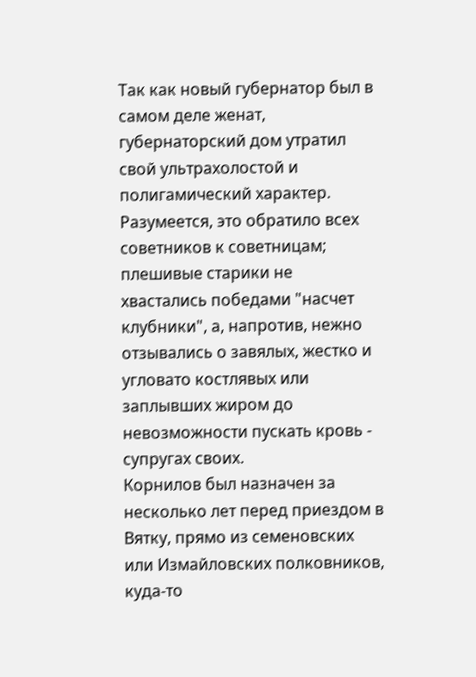Так как новый губернатор был в самом деле женат, губернаторский дом утратил свой ультрахолостой и полигамический характер. Разумеется, это обратило всех советников к советницам; плешивые старики не хвастались победами "насчет клубники", а, напротив, нежно отзывались о завялых, жестко и угловато костлявых или заплывших жиром до невозможности пускать кровь - супругах своих.
Корнилов был назначен за несколько лет перед приездом в Вятку, прямо из семеновских или Измайловских полковников, куда-то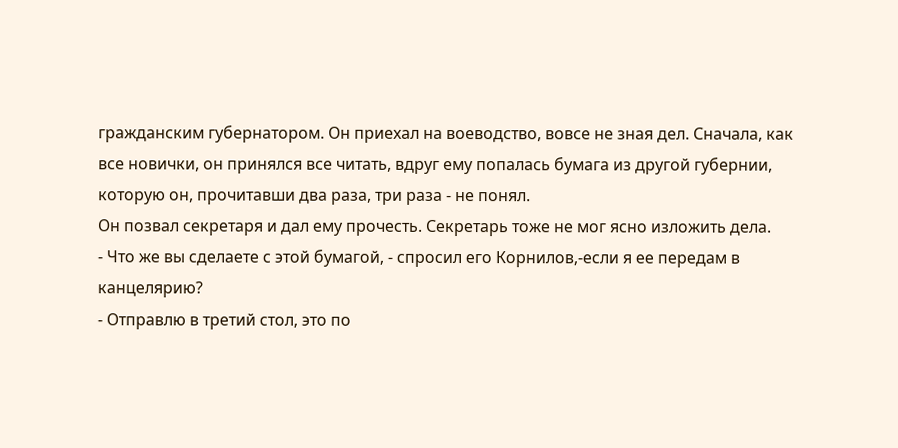гражданским губернатором. Он приехал на воеводство, вовсе не зная дел. Сначала, как все новички, он принялся все читать, вдруг ему попалась бумага из другой губернии, которую он, прочитавши два раза, три раза - не понял.
Он позвал секретаря и дал ему прочесть. Секретарь тоже не мог ясно изложить дела.
- Что же вы сделаете с этой бумагой, - спросил его Корнилов,-если я ее передам в канцелярию?
- Отправлю в третий стол, это по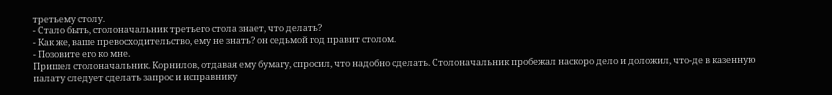третьему столу.
- Стало быть, столоначальник третьего стола знает, что делать?
- Как же, ваше превосходительство, ему не знать? он седьмой год правит столом.
- Позовите его ко мне.
Пришел столоначальник. Корнилов, отдавая ему бумагу, спросил, что надобно сделать. Столоначальник пробежал наскоро дело и доложил, что-де в казенную палату следует сделать запрос и исправнику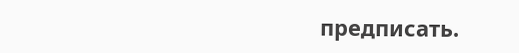предписать.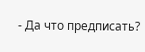- Да что предписать?